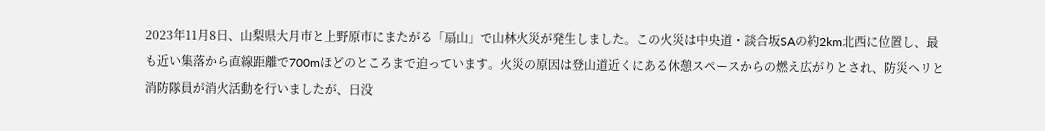2023年11月8日、山梨県大月市と上野原市にまたがる「扇山」で山林火災が発生しました。この火災は中央道・談合坂SAの約2km北西に位置し、最も近い集落から直線距離で700mほどのところまで迫っています。火災の原因は登山道近くにある休憩スペースからの燃え広がりとされ、防災ヘリと消防隊員が消火活動を行いましたが、日没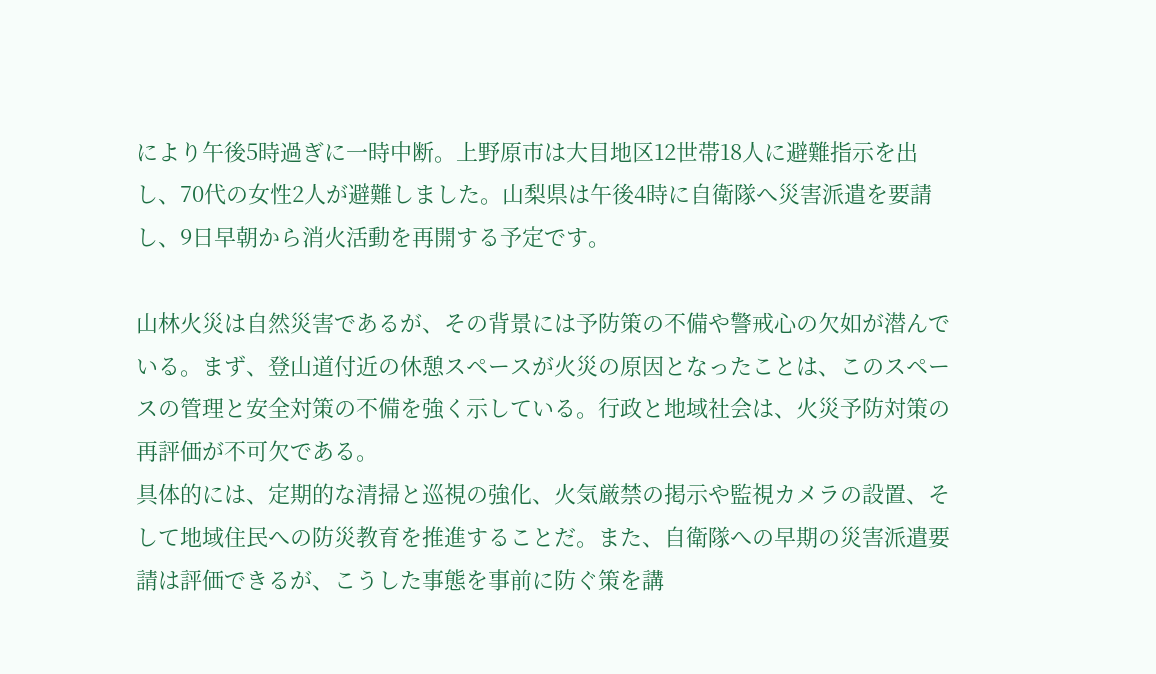により午後5時過ぎに一時中断。上野原市は大目地区12世帯18人に避難指示を出し、70代の女性2人が避難しました。山梨県は午後4時に自衛隊へ災害派遣を要請し、9日早朝から消火活動を再開する予定です。

山林火災は自然災害であるが、その背景には予防策の不備や警戒心の欠如が潜んでいる。まず、登山道付近の休憩スペースが火災の原因となったことは、このスペースの管理と安全対策の不備を強く示している。行政と地域社会は、火災予防対策の再評価が不可欠である。
具体的には、定期的な清掃と巡視の強化、火気厳禁の掲示や監視カメラの設置、そして地域住民への防災教育を推進することだ。また、自衛隊への早期の災害派遣要請は評価できるが、こうした事態を事前に防ぐ策を講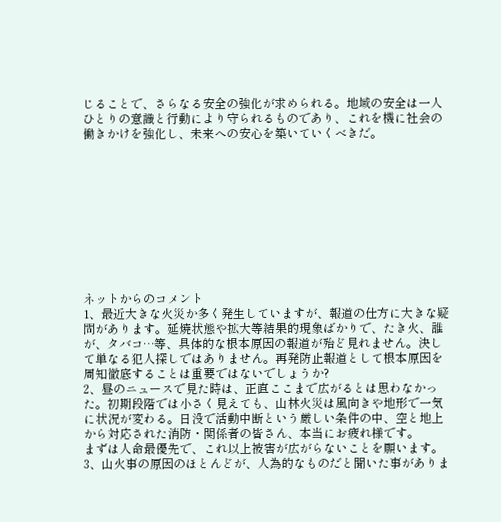じることで、さらなる安全の強化が求められる。地域の安全は一人ひとりの意識と行動により守られるものであり、これを機に社会の働きかけを強化し、未来への安心を築いていくべきだ。










ネットからのコメント
1、最近大きな火災か多く発生していますが、報道の仕方に大きな疑問があります。延焼状態や拡大等結果的現象ばかりで、たき火、誰が、タバコ…等、具体的な根本原因の報道が殆ど見れません。決して単なる犯人探しではありません。再発防止報道として根本原因を周知徹底することは重要ではないでしょうか?
2、昼のニュースで見た時は、正直ここまで広がるとは思わなかった。初期段階では小さく見えても、山林火災は風向きや地形で一気に状況が変わる。日没で活動中断という厳しい条件の中、空と地上から対応された消防・関係者の皆さん、本当にお疲れ様です。
まずは人命最優先で、これ以上被害が広がらないことを願います。
3、山火事の原因のほとんどが、人為的なものだと聞いた事がありま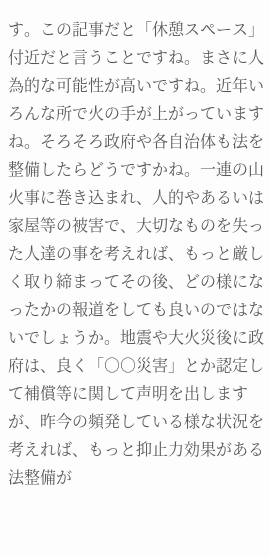す。この記事だと「休憩スペース」付近だと言うことですね。まさに人為的な可能性が高いですね。近年いろんな所で火の手が上がっていますね。そろそろ政府や各自治体も法を整備したらどうですかね。一連の山火事に巻き込まれ、人的やあるいは家屋等の被害で、大切なものを失った人達の事を考えれば、もっと厳しく取り締まってその後、どの様になったかの報道をしても良いのではないでしょうか。地震や大火災後に政府は、良く「○○災害」とか認定して補償等に関して声明を出しますが、昨今の頻発している様な状況を考えれば、もっと抑止力効果がある法整備が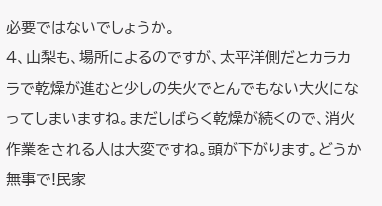必要ではないでしょうか。
4、山梨も、場所によるのですが、太平洋側だとカラカラで乾燥が進むと少しの失火でとんでもない大火になってしまいますね。まだしばらく乾燥が続くので、消火作業をされる人は大変ですね。頭が下がります。どうか無事で!民家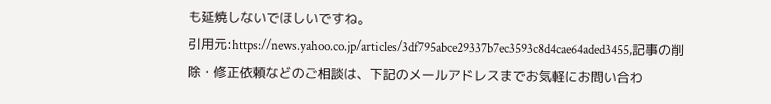も延焼しないでほしいですね。
引用元:https://news.yahoo.co.jp/articles/3df795abce29337b7ec3593c8d4cae64aded3455,記事の削除・修正依頼などのご相談は、下記のメールアドレスまでお気軽にお問い合わ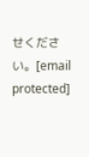せください。[email protected]